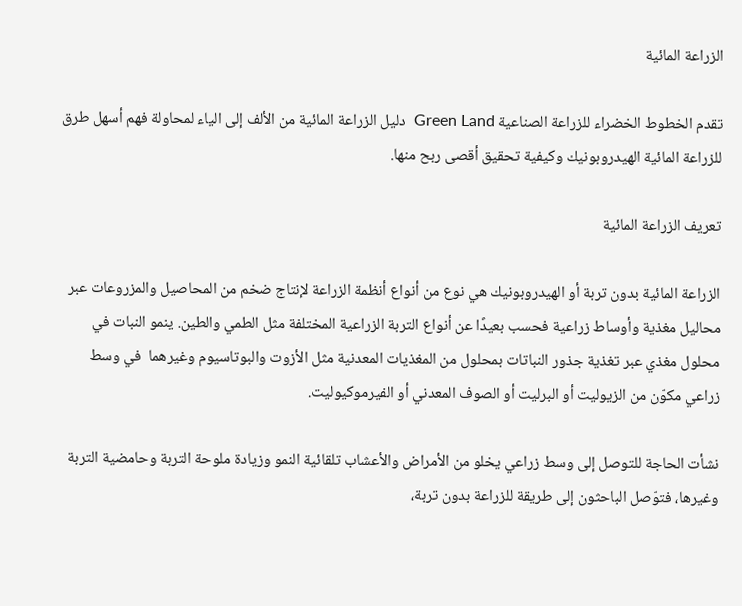الزراعة المائية

تقدم الخطوط الخضراء للزراعة الصناعية Green Land  دليل الزراعة المائية من الألف إلى الياء لمحاولة فهم أسهل طرق للزراعة المائية الهيدروبونيك وكيفية تحقيق أقصى ربح منها.

تعريف الزراعة المائية

الزراعة المائية بدون تربة أو الهيدروبونيك هي نوع من أنواع أنظمة الزراعة لإنتاج ضخم من المحاصيل والمزروعات عبر محاليل مغذية وأوساط زراعية فحسب بعيدًا عن أنواع التربة الزراعية المختلفة مثل الطمي والطين. ينمو النبات في محلول مغذي عبر تغذية جذور النباتات بمحلول من المغذيات المعدنية مثل الأزوت والبوتاسيوم وغيرهما  في وسط زراعي مكوّن من الزيوليت أو البرليت أو الصوف المعدني أو الفيرموكيوليت.

نشأت الحاجة للتوصل إلى وسط زراعي يخلو من الأمراض والأعشاب تلقائية النمو وزيادة ملوحة التربة وحامضية التربة وغيرها، فتوّصل الباحثون إلى طريقة للزراعة بدون تربة،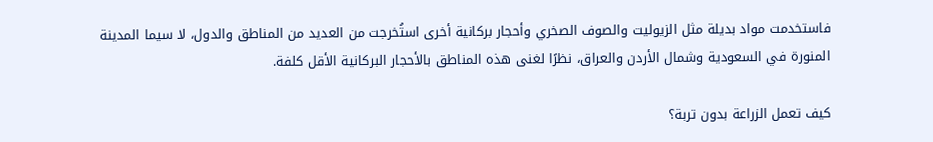فاستخدمت مواد بديلة مثل الزيوليت والصوف الصخري وأحجار بركانية أخرى استُخرجت من العديد من المناطق والدول، لا سيما المدينة المنورة في السعودية وشمال الأردن والعراق، نظرًا لغنى هذه المناطق بالأحجار البركانية الأقل كلفة.

كيف تعمل الزراعة بدون تربة؟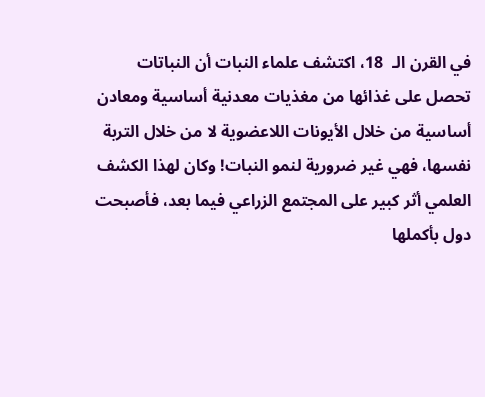في القرن الـ  18، اكتشف علماء النبات أن النباتات تحصل على غذائها من مغذيات معدنية أساسية ومعادن أساسية من خلال الأيونات اللاعضوية لا من خلال التربة نفسها، فهي غير ضرورية لنمو النبات! وكان لهذا الكشف العلمي أثر كبير على المجتمع الزراعي فيما بعد، فأصبحت دول بأكملها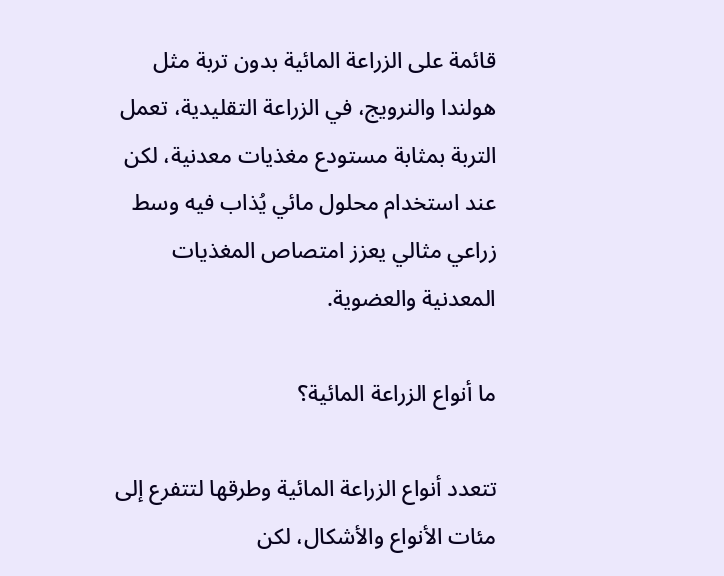قائمة على الزراعة المائية بدون تربة مثل هولندا والنرويج، في الزراعة التقليدية، تعمل التربة بمثابة مستودع مغذيات معدنية، لكن عند استخدام محلول مائي يُذاب فيه وسط زراعي مثالي يعزز امتصاص المغذيات المعدنية والعضوية.

ما أنواع الزراعة المائية؟

تتعدد أنواع الزراعة المائية وطرقها لتتفرع إلى مئات الأنواع والأشكال، لكن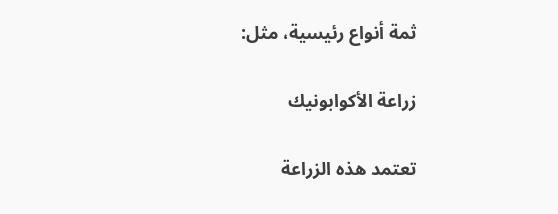ثمة أنواع رئيسية، مثل:

زراعة الأكوابونيك

تعتمد هذه الزراعة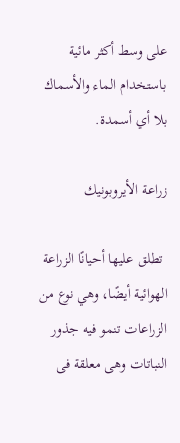على وسط أكثر مائية باستخدام الماء والأسماك بلا أي أسمدة.

زراعة الأيروبونيك

 تطلق عليها أحيانًا الزراعة الهوائية أيضًا، وهي نوع من الزراعات تنمو فيه جذور النباتات وهى معلقة فى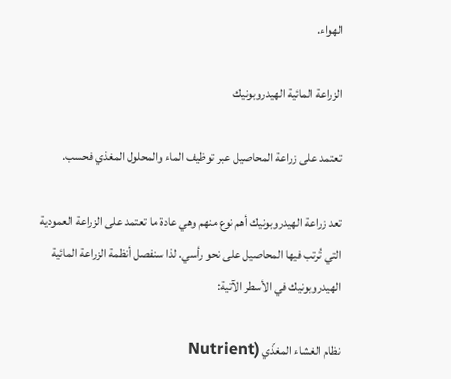الهواء.

الزراعة المائية الهيدروبونيك

تعتمد على زراعة المحاصيل عبر توظيف الماء والمحلول المغذي فحسب.

تعد زراعة الهيدروبونيك أهم نوع منهم وهي عادة ما تعتمد على الزراعة العمودية التي تُرتب فيها المحاصيل على نحو رأسي. لذا سنفصل أنظمة الزراعة المائية الهيدروبونيك في الأسطر الآتية:

نظام الغشاء المغذّي (Nutrient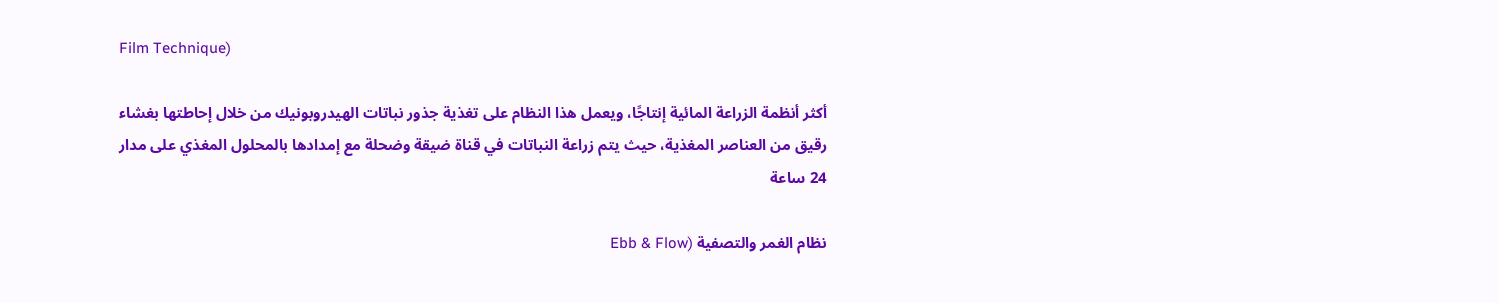Film Technique)

أكثر أنظمة الزراعة المائية إنتاجًا، ويعمل هذا النظام على تغذية جذور نباتات الهيدروبونيك من خلال إحاطتها بغشاء رقيق من العناصر المغذية، حيث يتم زراعة النباتات في قناة ضيقة وضحلة مع إمدادها بالمحلول المغذي على مدار 24 ساعة

نظام الغمر والتصفية (Ebb & Flow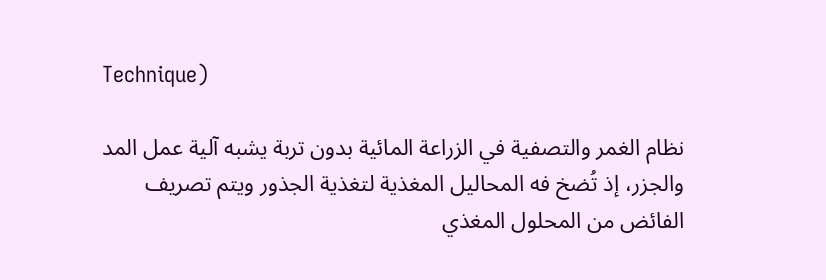Technique)

نظام الغمر والتصفية في الزراعة المائية بدون تربة يشبه آلية عمل المد والجزر، إذ تُضخ فه المحاليل المغذية لتغذية الجذور ويتم تصريف الفائض من المحلول المغذي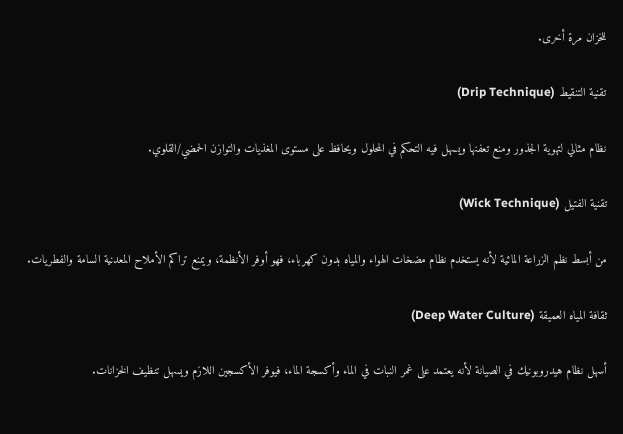للخزان مرة أخرى.

تقنية التنقيط (Drip Technique)

نظام مثالي لتهوية الجذور ومنع تعفنها ويسهل فيه التحكم في المحلول ويحافظ على مستوى المغذيات والتوازن الحمضي/القلوي.

تقنية الفتيل (Wick Technique)

من أبسط نظم الزراعة المائية لأنه يستخدم نظام مضخات الهواء والمياه بدون كهرباء، فهو أوفر الأنظمة، ويمنع تراكم الأملاح المعدنية السامة والفطريات.

ثقافة المياه العميقة (Deep Water Culture)

أسهل نظام هيدروبونيك في الصيانة لأنه يعتمد على غمر النبات في الماء وأكسجة الماء، فيوفر الأكسجين اللازم ويسهل تنظيف الخزانات.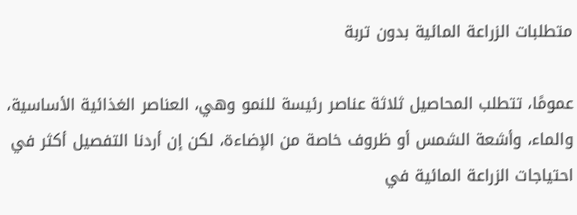متطلبات الزراعة المائية بدون تربة

عمومًا، تتطلب المحاصيل ثلاثة عناصر رئيسة للنمو وهي، العناصر الغذائية الأساسية، والماء، وأشعة الشمس أو ظروف خاصة من الإضاءة، لكن إن أردنا التفصيل أكثر في احتياجات الزراعة المائية في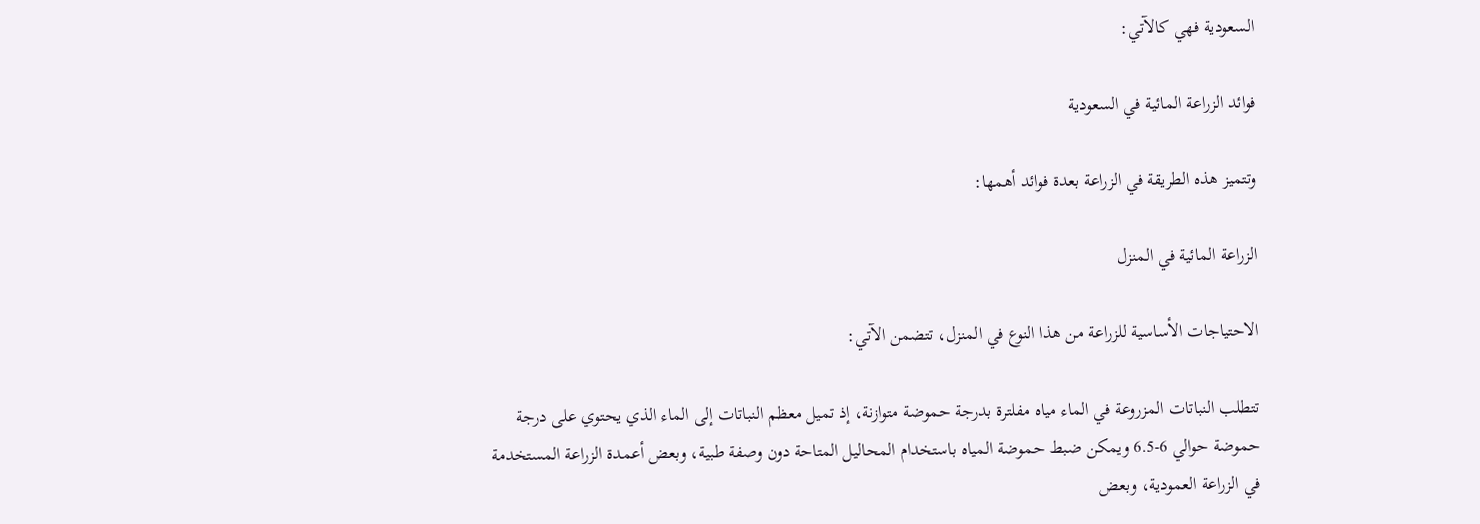السعودية فهي كالآتي:

فوائد الزراعة المائية في السعودية

وتتميز هذه الطريقة في الزراعة بعدة فوائد أهمها:

الزراعة المائية في المنزل

الاحتياجات الأساسية للزراعة من هذا النوع في المنزل، تتضمن الآتي:

تتطلب النباتات المزروعة في الماء مياه مفلترة بدرجة حموضة متوازنة، إذ تميل معظم النباتات إلى الماء الذي يحتوي على درجة حموضة حوالي 6-6.5 ويمكن ضبط حموضة المياه باستخدام المحاليل المتاحة دون وصفة طبية، وبعض أعمدة الزراعة المستخدمة في الزراعة العمودية، وبعض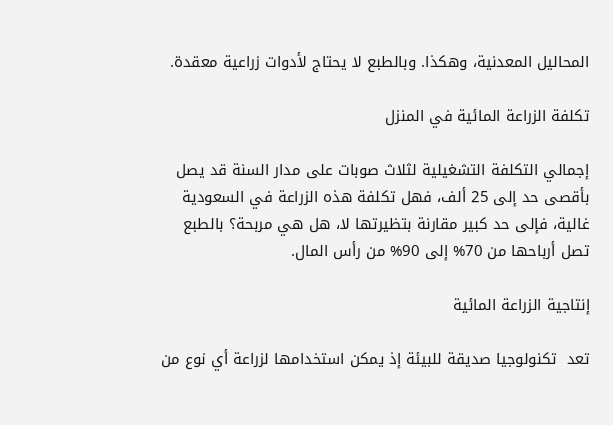المحاليل المعدنية، وهكذا. وبالطبع لا يحتاج لأدوات زراعية معقدة.

تكلفة الزراعة المائية في المنزل

إجمالي التكلفة التشغيلية لثلاث صوبات على مدار السنة قد يصل بأقصى حد إلى 25 ألف، فهل تكلفة هذه الزراعة في السعودية غالية، فإلى حد كبير مقارنة بتظيرتها لا، هل هي مربحة؟ بالطبع تصل أرباحها من 70% إلى 90% من رأس المال.

إنتاجية الزراعة المائية

تعد  تكنولوجيا صديقة للبيئة إذ يمكن استخدامها لزراعة أي نوع من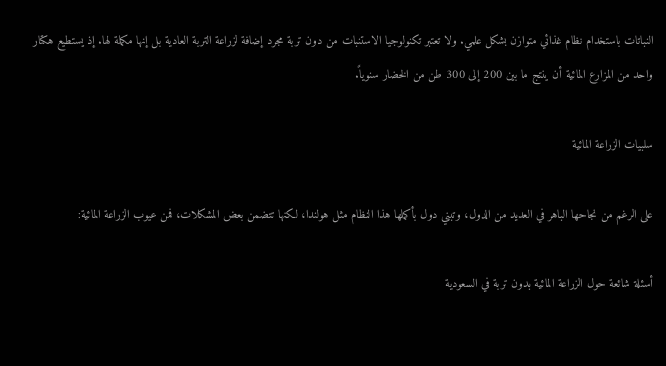النباتات باستخدام نظام غذائي متوازن بشكل علمي. ولا تعتبر تكنولوجيا الاستنبات من دون تربة مجرد إضافة لزراعة التربة العادية بل إنها مكملة لها. إذ يستطيع هكتار واحد من المزارع المائية أن ينتج ما بين 200 إلى 300 طن من الخضار سنوياً.

سلبيات الزراعة المائية

على الرغم من نجاحها الباهر في العديد من الدول، وتبني دول بأكملها هذا النظام مثل هولندا، لكنها تتضمن بعض المشكلات، فمن عيوب الزراعة المائية:

أسئلة شائعة حول الزراعة المائية بدون تربة في السعودية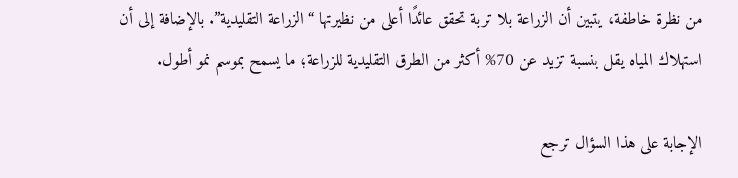من نظرة خاطفة، يتبين أن الزراعة بلا تربة تحقق عائدًا أعلى من نظيرتها “الزراعة التقليدية”. بالإضافة إلى أن استهلاك المياه يقل بنسبة تزيد عن 70% أكثر من الطرق التقليدية للزراعة؛ ما يسمح بموسم نمو أطول.

الإجابة على هذا السؤال ترجع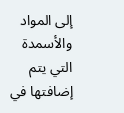إلى المواد والأسمدة التي يتم إضافتها في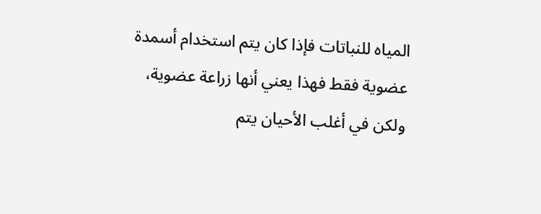المياه للنباتات فإذا كان يتم استخدام أسمدة عضوية فقط فهذا يعني أنها زراعة عضوية، ولكن في أغلب الأحيان يتم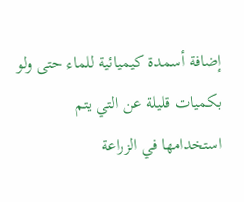إضافة أسمدة كيميائية للماء حتى ولو بكميات قليلة عن التي يتم استخدامها في الزراعة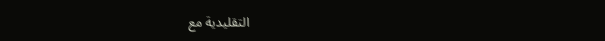التقليدية مع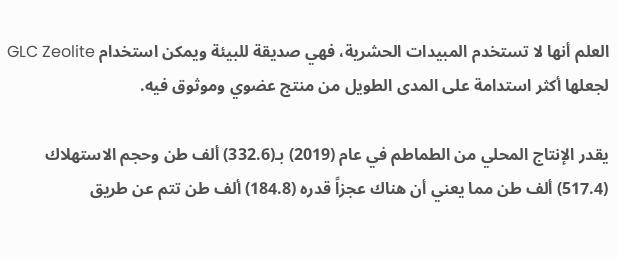العلم أنها لا تستخدم المبيدات الحشرية، فهي صديقة للبيئة ويمكن استخدام GLC Zeolite لجعلها أكثر استدامة على المدى الطويل من منتج عضوي وموثوق فيه.

يقدر الإنتاج المحلي من الطماطم في عام (2019) بـ(332.6) ألف طن وحجم الاستهلاك (517.4) ألف طن مما يعني أن هناك عجزاً قدره (184.8) ألف طن تتم عن طريق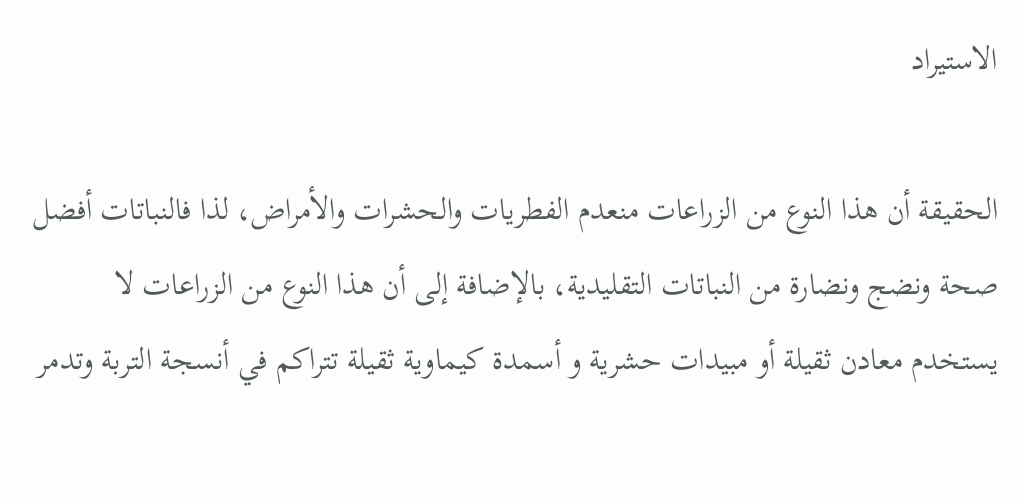الاستيراد

الحقيقة أن هذا النوع من الزراعات منعدم الفطريات والحشرات والأمراض، لذا فالنباتات أفضل صحة ونضج ونضارة من النباتات التقليدية، بالإضافة إلى أن هذا النوع من الزراعات لا يستخدم معادن ثقيلة أو مبيدات حشرية و أسمدة كيماوية ثقيلة تتراكم في أنسجة التربة وتدمر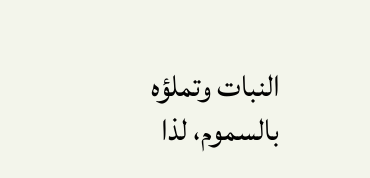النبات وتملؤه بالسموم، لذا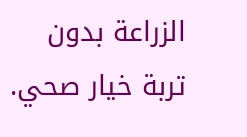الزراعة بدون تربة خيار صحي.